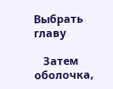Выбрать главу

   Затем оболочка,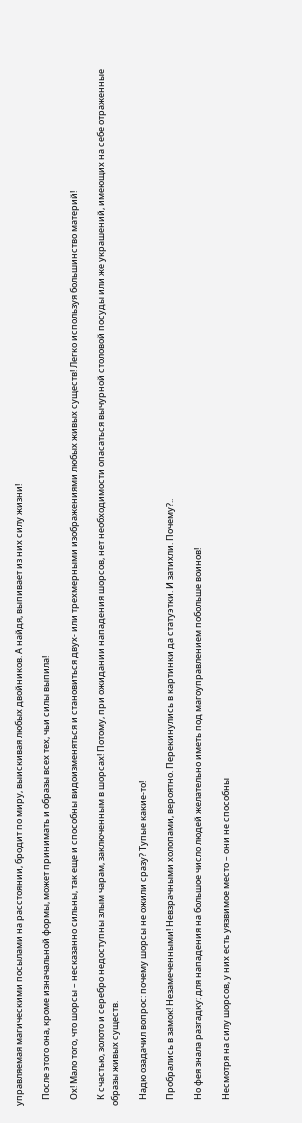управляемая магическими посылами на расстоянии, бродит по миру, выискивая любых двойников. А найдя, выпивает из них силу жизни!

   После этого она, кроме изначальной формы, может принимать и образы всех тех, чьи силы выпила!

   Ох! Мало того, что шорсы – несказанно сильны, так еще и способны видоизменяться и становиться двух- или трехмерными изображениями любых живых существ! Легко используя большинство материй!

   К счастью, золото и серебро недоступны злым чарам, заключенным в шорсах! Потому, при ожидании нападения шорсов, нет необходимости опасаться вычурной столовой посуды или же украшений, имеющих на себе отраженные образы живых существ.

   Надю озадачил вопрос: почему шорсы не ожили сразу? Тупые какие-то!

   Пробрались в замок! Незамеченными! Невзрачными холопами, вероятно. Перекинулись в картинки да статуэтки. И затихли. Почему?..

   Но фея знала разгадку: для нападения на большое число людей желательно иметь под магоуправлением побольше воинов!

   Несмотря на силу шорсов, у них есть уязвимое место – они не способны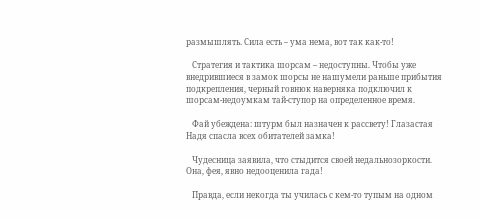размышлять. Сила есть – ума нема, вот так как-то!

   Стратегия и тактика шорсам – недоступны. Чтобы уже внедрившиеся в замок шорсы не нашумели раньше прибытия подкрепления, черный говнюк наверняка подключил к шорсам-недоумкам тай-ступор на определенное время.

   Фай убеждена: штурм был назначен к рассвету! Глазастая Надя спасла всех обитателей замка!

   Чудесница заявила, что стыдится своей недальнозоркости. Она, фея, явно недооценила гада!

   Правда, если некогда ты училась с кем-то тупым на одном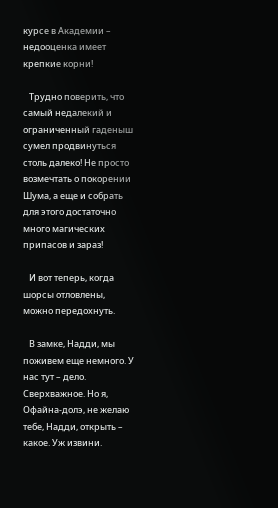курсе в Академии – недооценка имеет крепкие корни!

   Трудно поверить, что самый недалекий и ограниченный гаденыш сумел продвинуться столь далеко! Не просто возмечтать о покорении Шума, а еще и собрать для этого достаточно много магических припасов и зараз!

   И вот теперь, когда шорсы отловлены, можно передохнуть.

   В замке, Надди, мы поживем еще немного. У нас тут – дело. Сверхважное. Но я, Офайна-долэ, не желаю тебе, Надди, открыть – какое. Уж извини.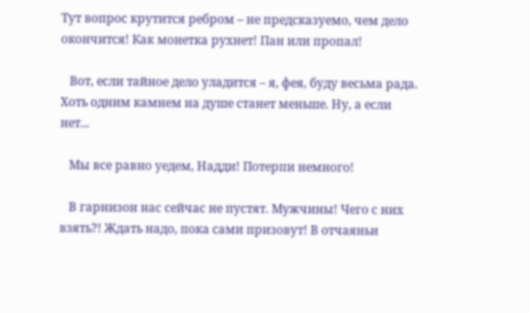Тут вопрос крутится ребром – не предсказуемо, чем дело окончится! Как монетка рухнет! Пан или пропал!

   Вот, если тайное дело уладится – я, фея, буду весьма рада. Хоть одним камнем на душе станет меньше. Ну, а если нет...

   Мы все равно уедем, Надди! Потерпи немного!

   В гарнизон нас сейчас не пустят. Мужчины! Чего с них взять?! Ждать надо, пока сами призовут! В отчаяньи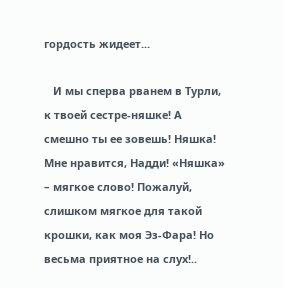гордость жидеет...

   И мы сперва рванем в Турли, к твоей сестре-няшке! А смешно ты ее зовешь! Няшка! Мне нравится, Надди! «Няшка» – мягкое слово! Пожалуй, слишком мягкое для такой крошки, как моя Эз-Фара! Но весьма приятное на слух!..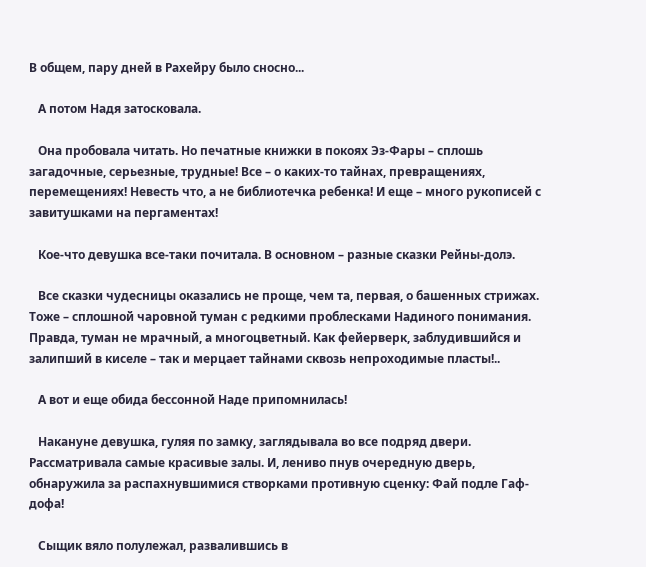В общем, пару дней в Рахейру было сносно...

   А потом Надя затосковала.

   Она пробовала читать. Но печатные книжки в покоях Эз-Фары – сплошь загадочные, серьезные, трудные! Все – о каких-то тайнах, превращениях, перемещениях! Невесть что, а не библиотечка ребенка! И еще – много рукописей с завитушками на пергаментах!

   Кое-что девушка все-таки почитала. В основном – разные сказки Рейны-долэ.

   Все сказки чудесницы оказались не проще, чем та, первая, о башенных стрижах. Тоже – сплошной чаровной туман с редкими проблесками Надиного понимания. Правда, туман не мрачный, а многоцветный. Как фейерверк, заблудившийся и залипший в киселе – так и мерцает тайнами сквозь непроходимые пласты!..

   А вот и еще обида бессонной Наде припомнилась!

   Накануне девушка, гуляя по замку, заглядывала во все подряд двери. Рассматривала самые красивые залы. И, лениво пнув очередную дверь, обнаружила за распахнувшимися створками противную сценку: Фай подле Гаф-дофа!

   Сыщик вяло полулежал, развалившись в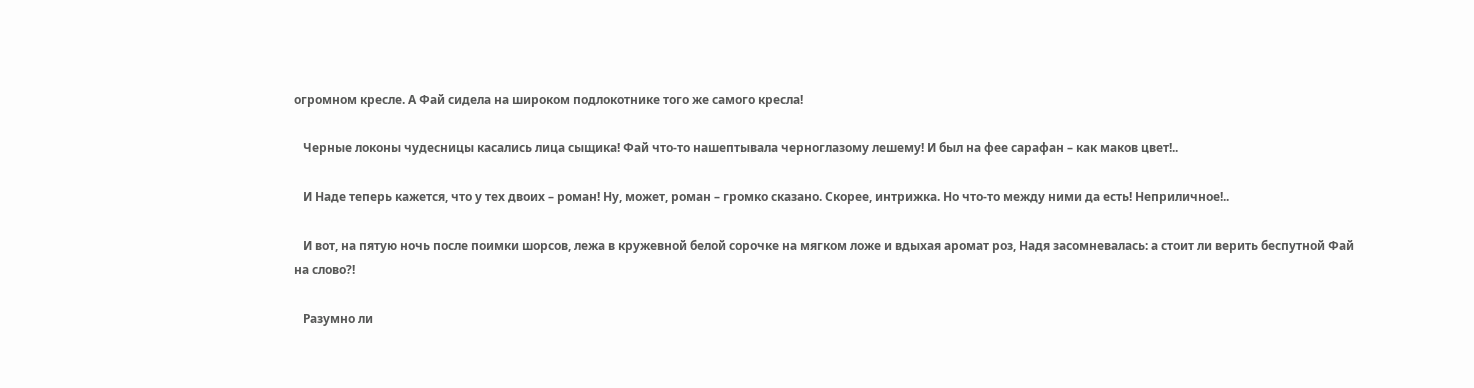огромном кресле. А Фай сидела на широком подлокотнике того же самого кресла!

   Черные локоны чудесницы касались лица сыщика! Фай что-то нашептывала черноглазому лешему! И был на фее сарафан – как маков цвет!..

   И Наде теперь кажется, что у тех двоих – роман! Ну, может, роман – громко сказано. Скорее, интрижка. Но что-то между ними да есть! Неприличное!..

   И вот, на пятую ночь после поимки шорсов, лежа в кружевной белой сорочке на мягком ложе и вдыхая аромат роз, Надя засомневалась: а стоит ли верить беспутной Фай на слово?!

   Разумно ли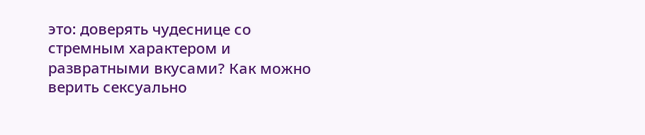это: доверять чудеснице со стремным характером и развратными вкусами? Как можно верить сексуально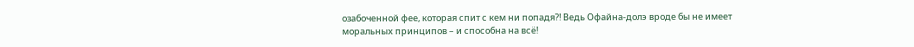озабоченной фее, которая спит с кем ни попадя?! Ведь Офайна-долэ вроде бы не имеет моральных принципов – и способна на всё!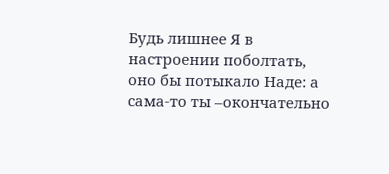Будь лишнее Я в настроении поболтать, оно бы потыкало Наде: а сама-то ты –окончательно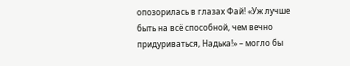опозорилась в глазах Фай! «Уж лучше быть на всё способной, чем вечно придуриваться, Надька!» – могло бы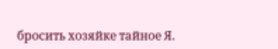бросить хозяйке тайное Я.